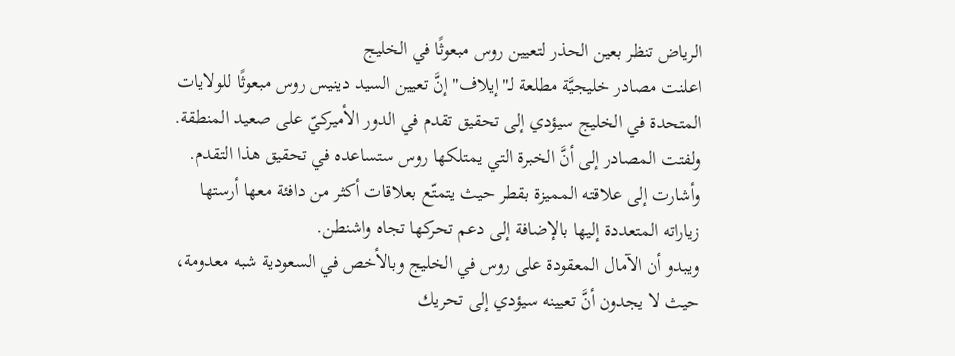الرياض تنظر بعين الحذر لتعيين روس مبعوثًا في الخليج
اعلنت مصادر خليجيَّة مطلعة لـ"إيلاف" إنَّ تعيين السيد دينيس روس مبعوثًا للولايات المتحدة في الخليج سيؤدي إلى تحقيق تقدم في الدور الأميركيّ على صعيد المنطقة.
ولفتت المصادر إلى أنَّ الخبرة التي يمتلكها روس ستساعده في تحقيق هذا التقدم. وأشارت إلى علاقته المميزة بقطر حيث يتمتّع بعلاقات أكثر من دافئة معها أرستها زياراته المتعددة إليها بالإضافة إلى دعم تحركها تجاه واشنطن.
ويبدو أن الآمال المعقودة على روس في الخليج وبالأخص في السعودية شبه معدومة، حيث لا يجدون أنَّ تعيينه سيؤدي إلى تحريك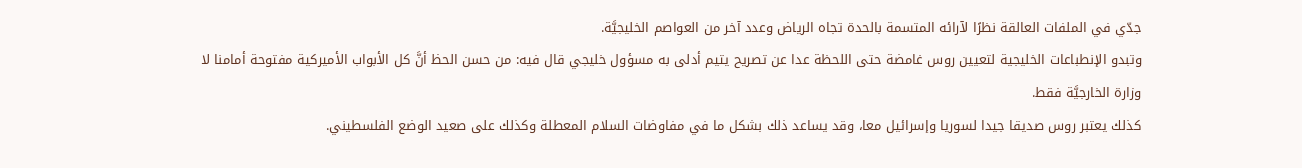جدّي في الملفات العالقة نظرًا لآرائه المتسمة بالحدة تجاه الرياض وعدد آخر من العواصم الخليجيَّة.
وتبدو الإنطباعات الخليجية لتعيين روس غامضة حتى اللحظة عدا عن تصريح يتيم أدلى به مسؤول خليجي قال فيه: من حسن الحظ أنَّ كل الأبواب الأميركية مفتوحة أمامنا لا وزارة الخارجيَّة فقط.
كذلك يعتبر روس صديقا جيدا لسوريا وإسرائيل معا، وقد يساعد ذلك بشكل ما في مفاوضات السلام المعطلة وكذلك على صعيد الوضع الفلسطيني.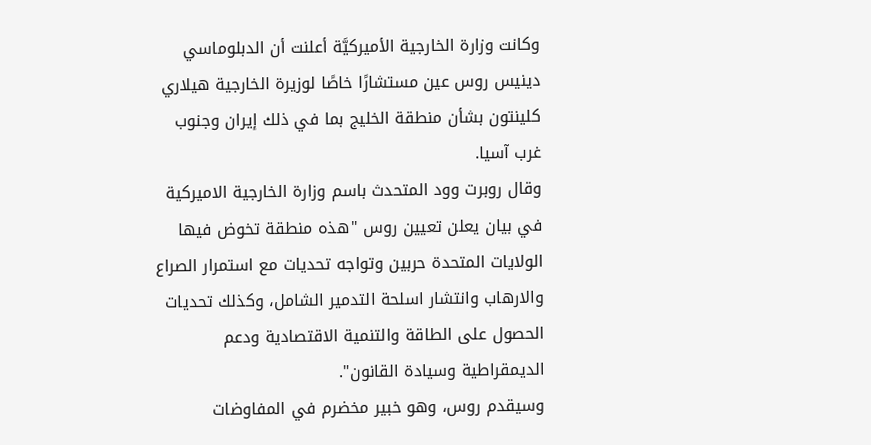وكانت وزارة الخارجية الأميركيَّة أعلنت أن الدبلوماسي دينيس روس عين مستشارًا خاصًا لوزيرة الخارجية هيلاري كلينتون بشأن منطقة الخليج بما في ذلك إيران وجنوب غرب آسيا.
وقال روبرت وود المتحدث باسم وزارة الخارجية الاميركية في بيان يعلن تعيين روس "هذه منطقة تخوض فيها الولايات المتحدة حربين وتواجه تحديات مع استمرار الصراع والارهاب وانتشار اسلحة التدمير الشامل، وكذلك تحديات الحصول على الطاقة والتنمية الاقتصادية ودعم الديمقراطية وسيادة القانون".
وسيقدم روس، وهو خبير مخضرم في المفاوضات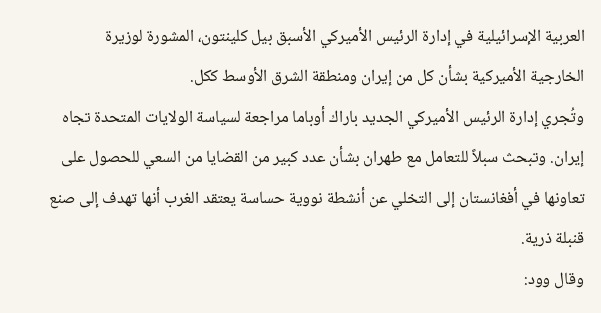العربية الإسرائيلية في إدارة الرئيس الأميركي الأسبق بيل كلينتون، المشورة لوزيرة الخارجية الأميركية بشأن كل من إيران ومنطقة الشرق الأوسط ككل.
وتُجري إدارة الرئيس الأميركي الجديد باراك أوباما مراجعة لسياسة الولايات المتحدة تجاه إيران. وتبحث سبلاً للتعامل مع طهران بشأن عدد كبير من القضايا من السعي للحصول على تعاونها في أفغانستان إلى التخلي عن أنشطة نووية حساسة يعتقد الغرب أنها تهدف إلى صنع قنبلة ذرية.
وقال وود: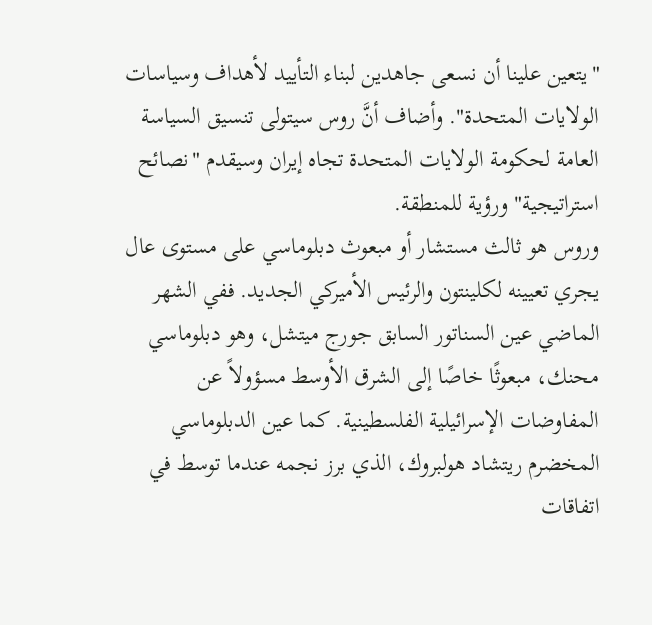"يتعين علينا أن نسعى جاهدين لبناء التأييد لأهداف وسياسات الولايات المتحدة". وأضاف أنَّ روس سيتولى تنسيق السياسة العامة لحكومة الولايات المتحدة تجاه إيران وسيقدم "نصائح استراتيجية" ورؤية للمنطقة.
وروس هو ثالث مستشار أو مبعوث دبلوماسي على مستوى عال يجري تعيينه لكلينتون والرئيس الأميركي الجديد. ففي الشهر الماضي عين السناتور السابق جورج ميتشل، وهو دبلوماسي محنك، مبعوثًا خاصًا إلى الشرق الأوسط مسؤولاً عن المفاوضات الإسرائيلية الفلسطينية. كما عين الدبلوماسي المخضرم ريتشاد هولبروك، الذي برز نجمه عندما توسط في اتفاقات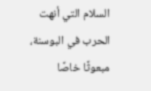السلام التي أنهت الحرب في البوسنة، مبعوثًا خاصًا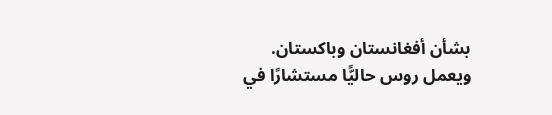بشأن أفغانستان وباكستان.
ويعمل روس حاليًّا مستشارًا في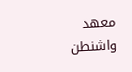معهد واشنطن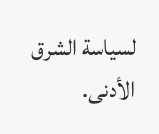لسياسة الشرق الأدنى.